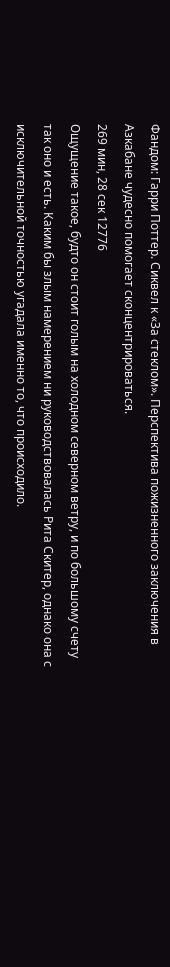Фандом: Гарри Поттер. Сиквел к «За стеклом». Перспектива пожизненного заключения в Азкабане чудесно помогает сконцентрироваться.
269 мин, 28 сек 12776
Ощущение такое, будто он стоит голым на холодном северном ветру, и по большому счету так оно и есть. Каким бы злым намерением ни руководствовалась Рита Скитер, однако она с исключительной точностью угадала именно то, что происходило.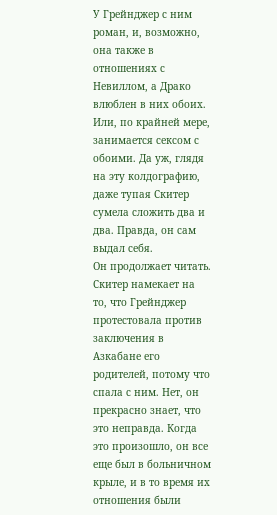У Грейнджер с ним роман, и, возможно, она также в отношениях с Невиллом, а Драко влюблен в них обоих. Или, по крайней мере, занимается сексом с обоими. Да уж, глядя на эту колдографию, даже тупая Скитер сумела сложить два и два. Правда, он сам выдал себя.
Он продолжает читать. Скитер намекает на то, что Грейнджер протестовала против заключения в Азкабане его родителей, потому что спала с ним. Нет, он прекрасно знает, что это неправда. Когда это произошло, он все еще был в больничном крыле, и в то время их отношения были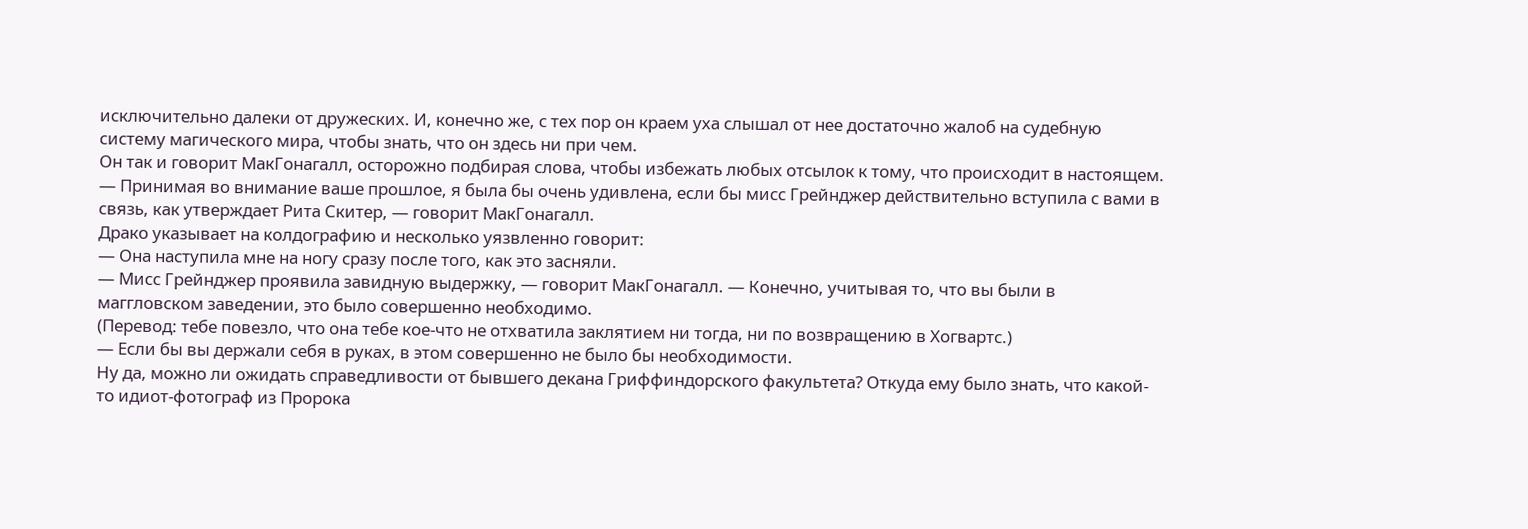исключительно далеки от дружеских. И, конечно же, с тех пор он краем уха слышал от нее достаточно жалоб на судебную систему магического мира, чтобы знать, что он здесь ни при чем.
Он так и говорит МакГонагалл, осторожно подбирая слова, чтобы избежать любых отсылок к тому, что происходит в настоящем.
— Принимая во внимание ваше прошлое, я была бы очень удивлена, если бы мисс Грейнджер действительно вступила с вами в связь, как утверждает Рита Скитер, — говорит МакГонагалл.
Драко указывает на колдографию и несколько уязвленно говорит:
— Она наступила мне на ногу сразу после того, как это засняли.
— Мисс Грейнджер проявила завидную выдержку, — говорит МакГонагалл. — Конечно, учитывая то, что вы были в маггловском заведении, это было совершенно необходимо.
(Перевод: тебе повезло, что она тебе кое-что не отхватила заклятием ни тогда, ни по возвращению в Хогвартс.)
— Если бы вы держали себя в руках, в этом совершенно не было бы необходимости.
Ну да, можно ли ожидать справедливости от бывшего декана Гриффиндорского факультета? Откуда ему было знать, что какой-то идиот-фотограф из Пророка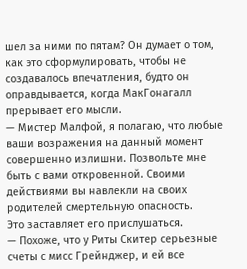шел за ними по пятам? Он думает о том, как это сформулировать, чтобы не создавалось впечатления, будто он оправдывается, когда МакГонагалл прерывает его мысли.
— Мистер Малфой, я полагаю, что любые ваши возражения на данный момент совершенно излишни. Позвольте мне быть с вами откровенной. Своими действиями вы навлекли на своих родителей смертельную опасность.
Это заставляет его прислушаться.
— Похоже, что у Риты Скитер серьезные счеты с мисс Грейнджер, и ей все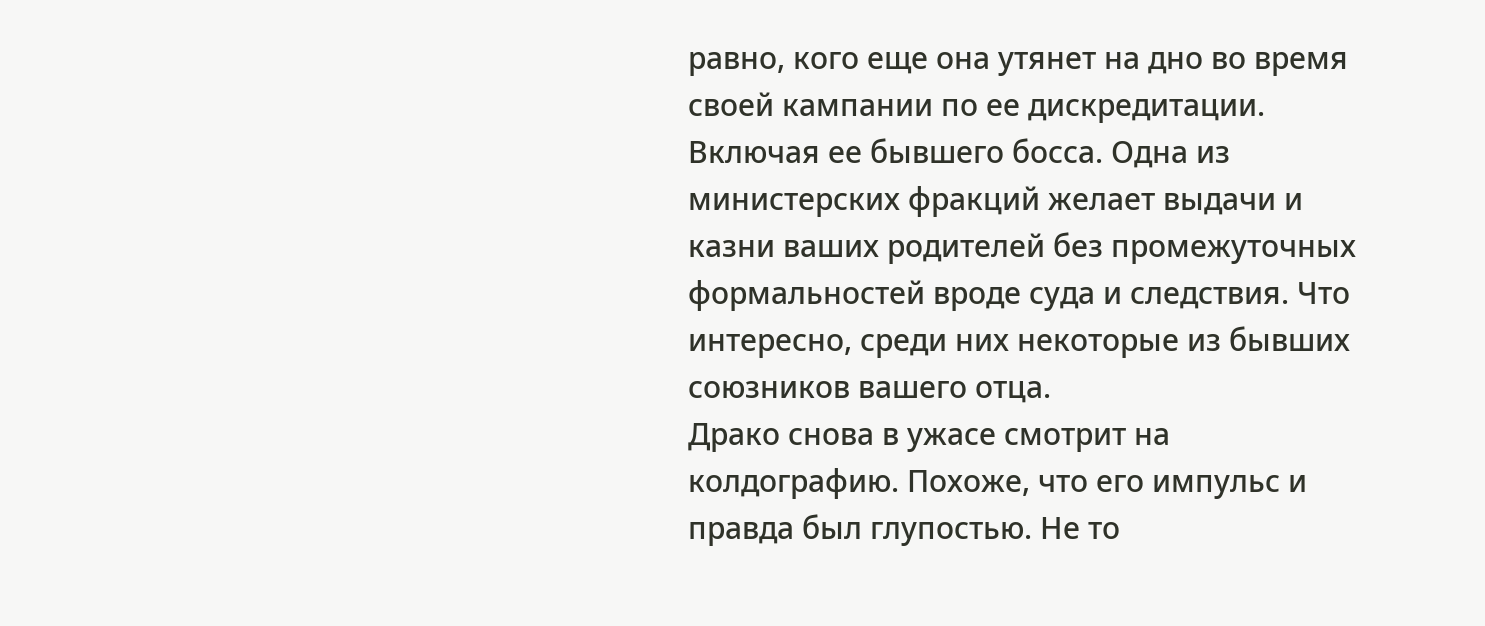равно, кого еще она утянет на дно во время своей кампании по ее дискредитации. Включая ее бывшего босса. Одна из министерских фракций желает выдачи и казни ваших родителей без промежуточных формальностей вроде суда и следствия. Что интересно, среди них некоторые из бывших союзников вашего отца.
Драко снова в ужасе смотрит на колдографию. Похоже, что его импульс и правда был глупостью. Не то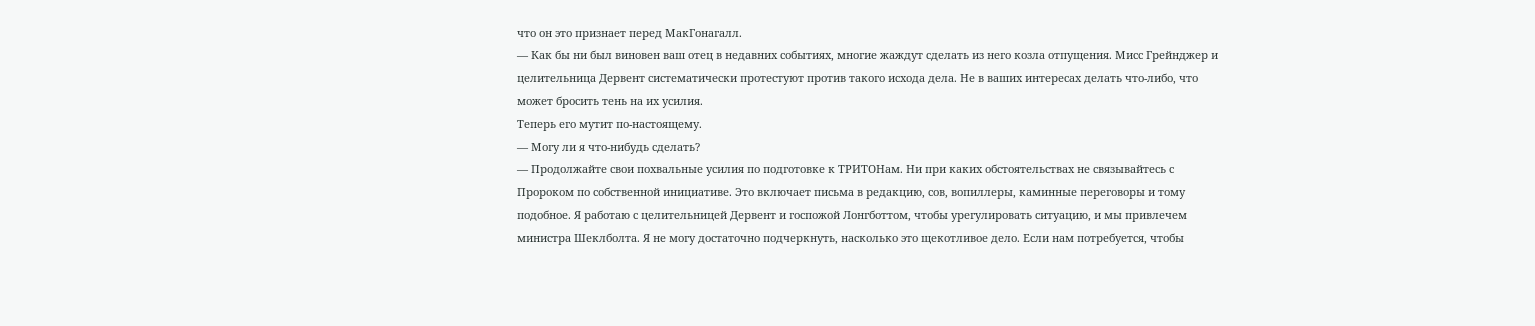что он это признает перед МакГонагалл.
— Как бы ни был виновен ваш отец в недавних событиях, многие жаждут сделать из него козла отпущения. Мисс Грейнджер и целительница Дервент систематически протестуют против такого исхода дела. Не в ваших интересах делать что-либо, что может бросить тень на их усилия.
Теперь его мутит по-настоящему.
— Могу ли я что-нибудь сделать?
— Продолжайте свои похвальные усилия по подготовке к ТРИТОНам. Ни при каких обстоятельствах не связывайтесь с Пророком по собственной инициативе. Это включает письма в редакцию, сов, вопиллеры, каминные переговоры и тому подобное. Я работаю с целительницей Дервент и госпожой Лонгботтом, чтобы урегулировать ситуацию, и мы привлечем министра Шеклболта. Я не могу достаточно подчеркнуть, насколько это щекотливое дело. Если нам потребуется, чтобы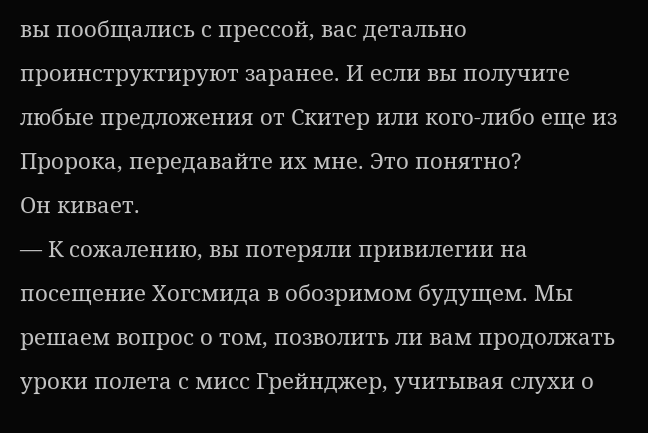вы пообщались с прессой, вас детально проинструктируют заранее. И если вы получите любые предложения от Скитер или кого-либо еще из Пророка, передавайте их мне. Это понятно?
Он кивает.
— К сожалению, вы потеряли привилегии на посещение Хогсмида в обозримом будущем. Мы решаем вопрос о том, позволить ли вам продолжать уроки полета с мисс Грейнджер, учитывая слухи о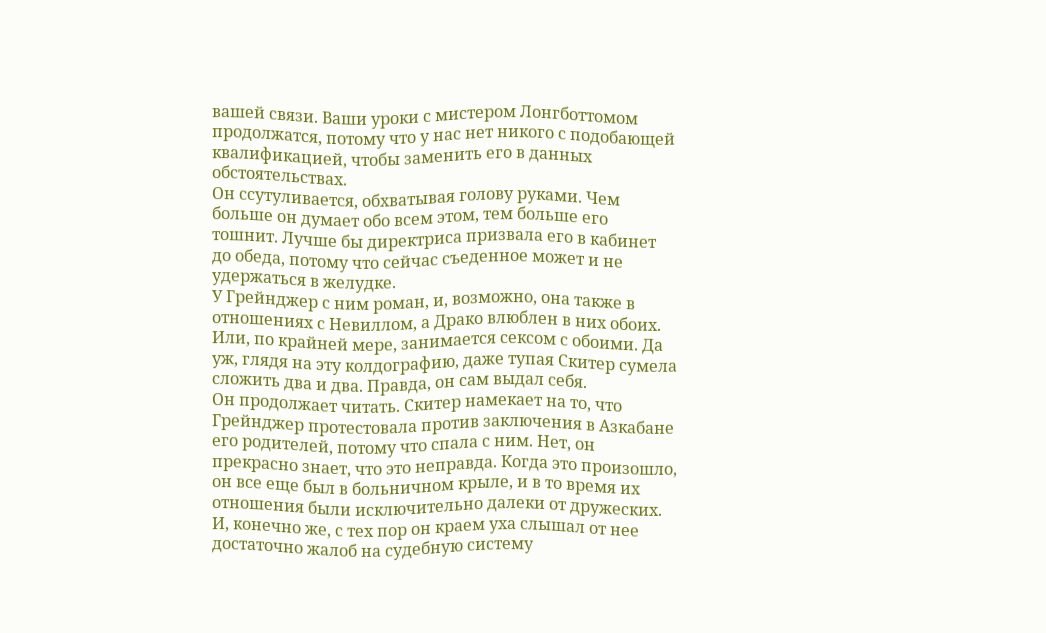вашей связи. Ваши уроки с мистером Лонгботтомом продолжатся, потому что у нас нет никого с подобающей квалификацией, чтобы заменить его в данных обстоятельствах.
Он ссутуливается, обхватывая голову руками. Чем больше он думает обо всем этом, тем больше его тошнит. Лучше бы директриса призвала его в кабинет до обеда, потому что сейчас съеденное может и не удержаться в желудке.
У Грейнджер с ним роман, и, возможно, она также в отношениях с Невиллом, а Драко влюблен в них обоих. Или, по крайней мере, занимается сексом с обоими. Да уж, глядя на эту колдографию, даже тупая Скитер сумела сложить два и два. Правда, он сам выдал себя.
Он продолжает читать. Скитер намекает на то, что Грейнджер протестовала против заключения в Азкабане его родителей, потому что спала с ним. Нет, он прекрасно знает, что это неправда. Когда это произошло, он все еще был в больничном крыле, и в то время их отношения были исключительно далеки от дружеских. И, конечно же, с тех пор он краем уха слышал от нее достаточно жалоб на судебную систему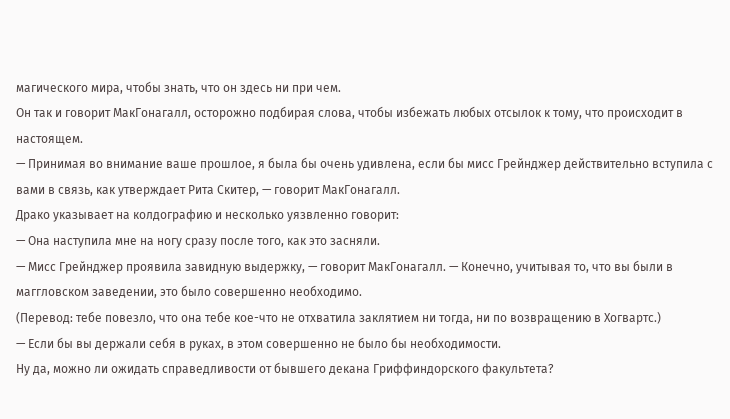магического мира, чтобы знать, что он здесь ни при чем.
Он так и говорит МакГонагалл, осторожно подбирая слова, чтобы избежать любых отсылок к тому, что происходит в настоящем.
— Принимая во внимание ваше прошлое, я была бы очень удивлена, если бы мисс Грейнджер действительно вступила с вами в связь, как утверждает Рита Скитер, — говорит МакГонагалл.
Драко указывает на колдографию и несколько уязвленно говорит:
— Она наступила мне на ногу сразу после того, как это засняли.
— Мисс Грейнджер проявила завидную выдержку, — говорит МакГонагалл. — Конечно, учитывая то, что вы были в маггловском заведении, это было совершенно необходимо.
(Перевод: тебе повезло, что она тебе кое-что не отхватила заклятием ни тогда, ни по возвращению в Хогвартс.)
— Если бы вы держали себя в руках, в этом совершенно не было бы необходимости.
Ну да, можно ли ожидать справедливости от бывшего декана Гриффиндорского факультета?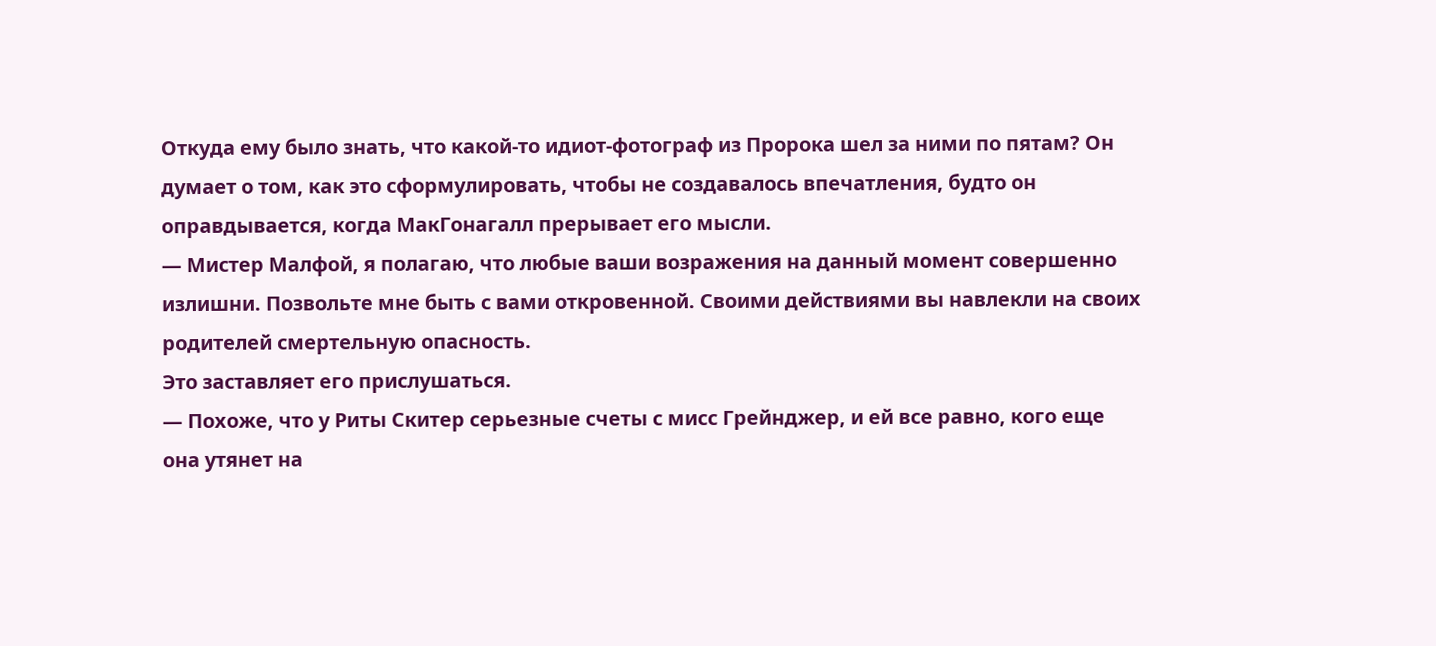Откуда ему было знать, что какой-то идиот-фотограф из Пророка шел за ними по пятам? Он думает о том, как это сформулировать, чтобы не создавалось впечатления, будто он оправдывается, когда МакГонагалл прерывает его мысли.
— Мистер Малфой, я полагаю, что любые ваши возражения на данный момент совершенно излишни. Позвольте мне быть с вами откровенной. Своими действиями вы навлекли на своих родителей смертельную опасность.
Это заставляет его прислушаться.
— Похоже, что у Риты Скитер серьезные счеты с мисс Грейнджер, и ей все равно, кого еще она утянет на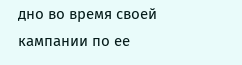дно во время своей кампании по ее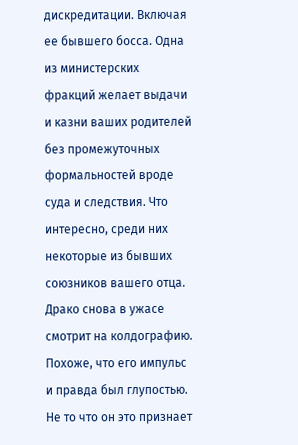дискредитации. Включая ее бывшего босса. Одна из министерских фракций желает выдачи и казни ваших родителей без промежуточных формальностей вроде суда и следствия. Что интересно, среди них некоторые из бывших союзников вашего отца.
Драко снова в ужасе смотрит на колдографию. Похоже, что его импульс и правда был глупостью. Не то что он это признает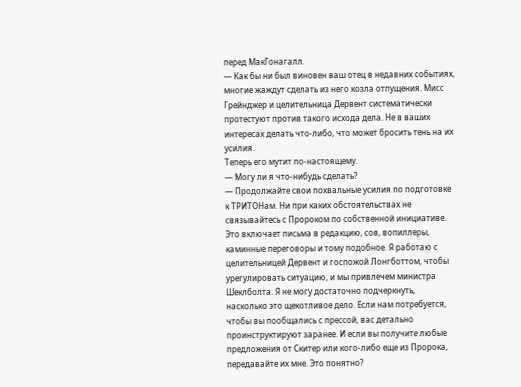перед МакГонагалл.
— Как бы ни был виновен ваш отец в недавних событиях, многие жаждут сделать из него козла отпущения. Мисс Грейнджер и целительница Дервент систематически протестуют против такого исхода дела. Не в ваших интересах делать что-либо, что может бросить тень на их усилия.
Теперь его мутит по-настоящему.
— Могу ли я что-нибудь сделать?
— Продолжайте свои похвальные усилия по подготовке к ТРИТОНам. Ни при каких обстоятельствах не связывайтесь с Пророком по собственной инициативе. Это включает письма в редакцию, сов, вопиллеры, каминные переговоры и тому подобное. Я работаю с целительницей Дервент и госпожой Лонгботтом, чтобы урегулировать ситуацию, и мы привлечем министра Шеклболта. Я не могу достаточно подчеркнуть, насколько это щекотливое дело. Если нам потребуется, чтобы вы пообщались с прессой, вас детально проинструктируют заранее. И если вы получите любые предложения от Скитер или кого-либо еще из Пророка, передавайте их мне. Это понятно?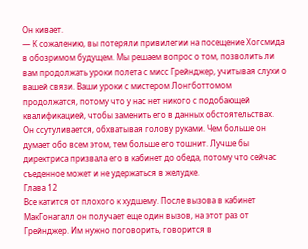Он кивает.
— К сожалению, вы потеряли привилегии на посещение Хогсмида в обозримом будущем. Мы решаем вопрос о том, позволить ли вам продолжать уроки полета с мисс Грейнджер, учитывая слухи о вашей связи. Ваши уроки с мистером Лонгботтомом продолжатся, потому что у нас нет никого с подобающей квалификацией, чтобы заменить его в данных обстоятельствах.
Он ссутуливается, обхватывая голову руками. Чем больше он думает обо всем этом, тем больше его тошнит. Лучше бы директриса призвала его в кабинет до обеда, потому что сейчас съеденное может и не удержаться в желудке.
Глава 12
Все катится от плохого к худшему. После вызова в кабинет МакГонагалл он получает еще один вызов, на этот раз от Грейнджер. Им нужно поговорить, говорится в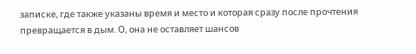записке, где также указаны время и место и которая сразу после прочтения превращается в дым. О, она не оставляет шансов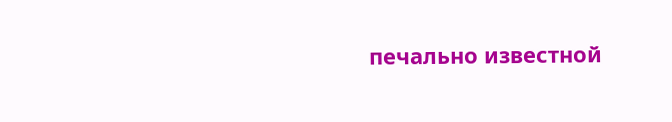печально известной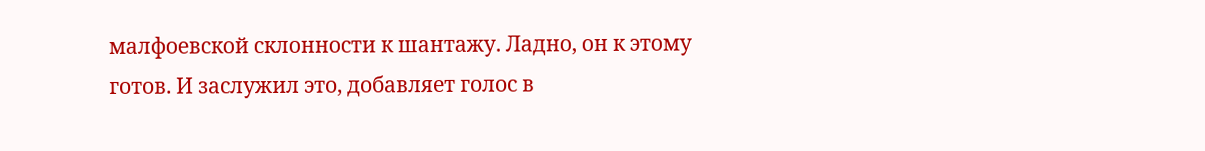малфоевской склонности к шантажу. Ладно, он к этому готов. И заслужил это, добавляет голос в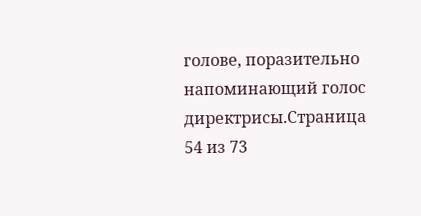голове, поразительно напоминающий голос директрисы.Страница 54 из 73